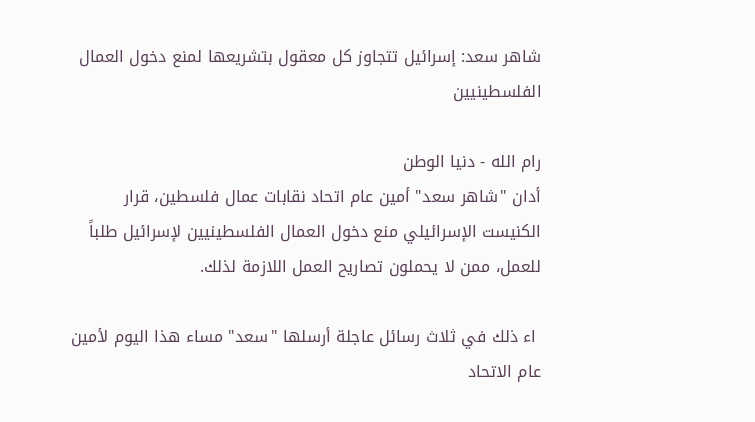شاهر سعد: إسرائيل تتجاوز كل معقول بتشريعها لمنع دخول العمال الفلسطينيين

رام الله - دنيا الوطن
أدان "شاهر سعد" أمين عام اتحاد نقابات عمال فلسطين، قرار الكنيست الإسرائيلي منع دخول العمال الفلسطينيين لإسرائيل طلباً للعمل، ممن لا يحملون تصاريح العمل اللازمة لذلك.

 اء ذلك في ثلاث رسائل عاجلة أرسلها "سعد" مساء هذا اليوم لأمين عام الاتحاد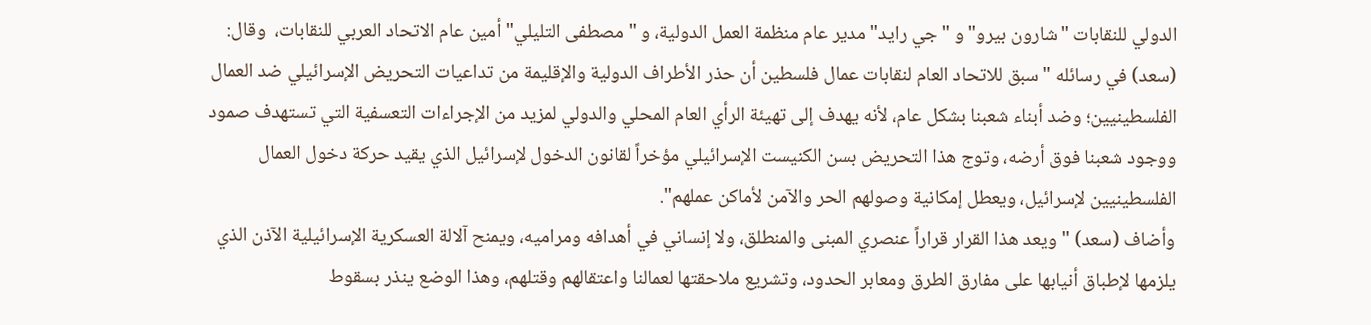الدولي للنقابات "شارون بيرو" و "جي رايد" مدير عام منظمة العمل الدولية، و "مصطفى التليلي" أمين عام الاتحاد العربي للنقابات،  وقال: (سعد) في رسائله "سبق للاتحاد العام لنقابات عمال فلسطين أن حذر الأطراف الدولية والإقليمة من تداعيات التحريض الإسرائيلي ضد العمال الفلسطينيين؛ وضد أبناء شعبنا بشكل عام، لأنه يهدف إلى تهيئة الرأي العام المحلي والدولي لمزيد من الإجراءات التعسفية التي تستهدف صمود ووجود شعبنا فوق أرضه، وتوج هذا التحريض بسن الكنيست الإسرائيلي مؤخراً لقانون الدخول لإسرائيل الذي يقيد حركة دخول العمال الفلسطينيين لإسرائيل، ويعطل إمكانية وصولهم الحر والآمن لأماكن عملهم".
وأضاف (سعد) "ويعد هذا القرار قراراً عنصري المبنى والمنطلق، ولا إنساني في أهدافه ومراميه، ويمنح آلالة العسكرية الإسرائيلية الآذن الذي يلزمها لإطباق أنيابها على مفارق الطرق ومعابر الحدود، وتشريع ملاحقتها لعمالنا واعتقالهم وقتلهم، وهذا الوضع ينذر بسقوط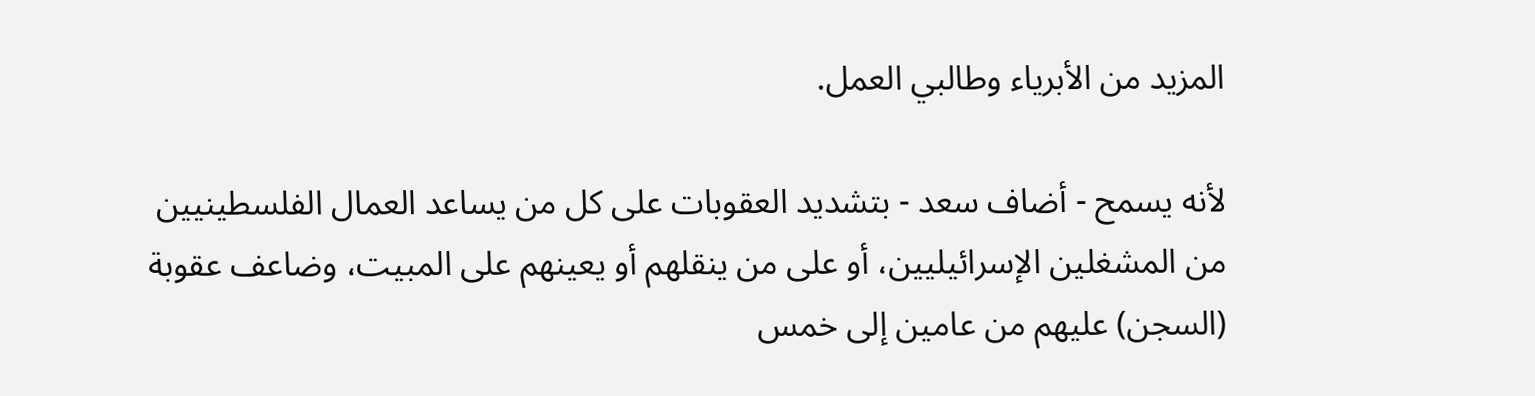المزيد من الأبرياء وطالبي العمل.

لأنه يسمح - أضاف سعد - بتشديد العقوبات على كل من يساعد العمال الفلسطينيين من المشغلين الإسرائيليين، أو على من ينقلهم أو يعينهم على المبيت، وضاعف عقوبة (السجن) عليهم من عامين إلى خمس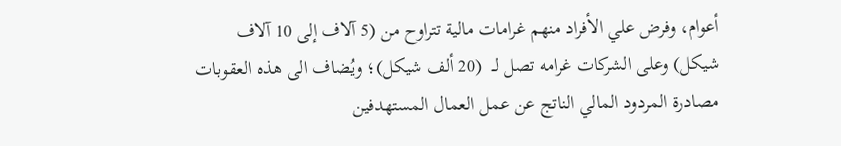أعوام، وفرض علي الأفراد منهم غرامات مالية تتراوح من (5 آلاف إلى 10 آلاف شيكل) وعلى الشركات غرامه تصل لــ  (20 ألف شيكل)؛ ويُضاف الى هذه العقوبات مصادرة المردود المالي الناتج عن عمل العمال المستهدفين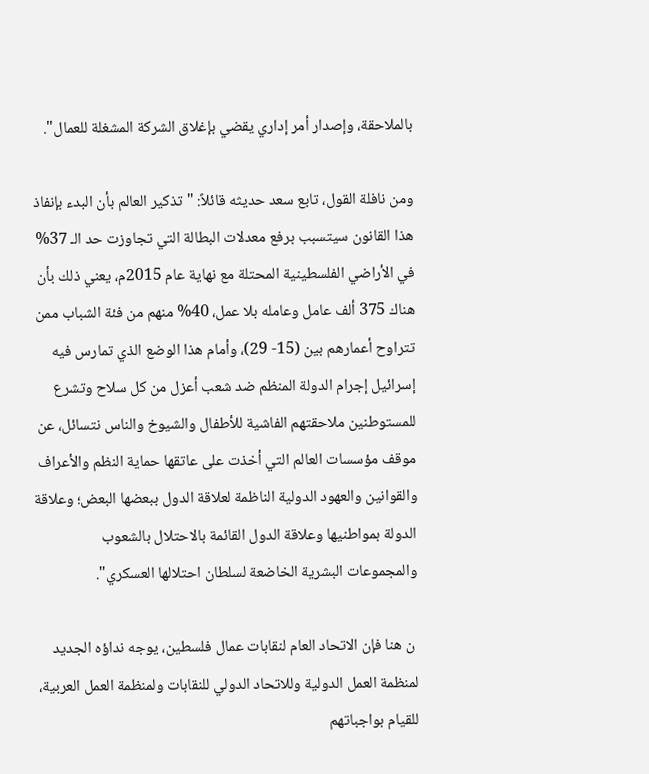بالملاحقة، وإصدار أمر إداري يقضي بإغلاق الشركة المشغلة للعمال".

ومن نافلة القول، تابع سعد حديثه قائلاً: "تذكير العالم بأن البدء بإنفاذ هذا القانون سيتسبب برفع معدلات البطالة التي تجاوزت حد الـ 37%  في الأراضي الفلسطينية المحتلة مع نهاية عام 2015م، يعني ذلك بأن هناك 375 ألف عامل وعامله بلا عمل، 40% منهم من فئة الشباب ممن تتراوح أعمارهم بين (15- 29)، وأمام هذا الوضع الذي تمارس فيه إسرائيل إجرام الدولة المنظم ضد شعب أعزل من كل سلاح وتشرع للمستوطنين ملاحقتهم الفاشية للأطفال والشيوخ والناس نتسائل، عن موقف مؤسسات العالم التي أخذت على عاتقها حماية النظم والأعراف والقوانين والعهود الدولية الناظمة لعلاقة الدول ببعضها البعض؛ وعلاقة الدولة بمواطنيها وعلاقة الدول القائمة بالاحتلال بالشعوب والمجموعات البشرية الخاضعة لسلطان احتلالها العسكري".

 ن هنا فإن الاتحاد العام لنقابات عمال فلسطين، يوجه نداؤه الجديد لمنظمة العمل الدولية وللاتحاد الدولي للنقابات ولمنظمة العمل العربية، للقيام بواجباتهم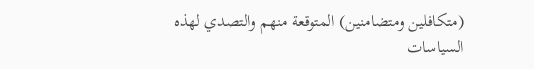(متكافلين ومتضامنين) المتوقعة منهم والتصدي لهذه السياسات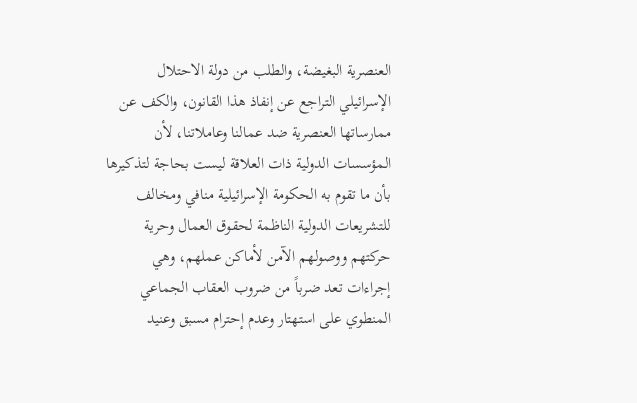العنصرية البغيضة، والطلب من دولة الاحتلال الإسرائيلي التراجع عن إنفاذ هذا القانون، والكف عن ممارساتها العنصرية ضد عمالنا وعاملاتنا، لأن المؤسسات الدولية ذات العلاقة ليست بحاجة لتذكيرها بأن ما تقوم به الحكومة الإسرائيلية منافي ومخالف للتشريعات الدولية الناظمة لحقوق العمال وحرية حركتهم ووصولهم الآمن لأماكن عملهم، وهي إجراءات تعد ضرباً من ضروب العقاب الجماعي المنطوي على استهتار وعدم إحترام مسبق وعنيد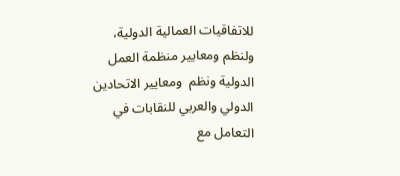للاتفاقيات العمالية الدولية، ولنظم ومعايير منظمة العمل الدولية ونظم  ومعايير الاتحادين الدولي والعربي للنقابات في التعامل مع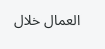العمال خلال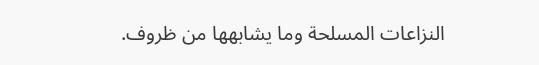النزاعات المسلحة وما يشابهها من ظروف.